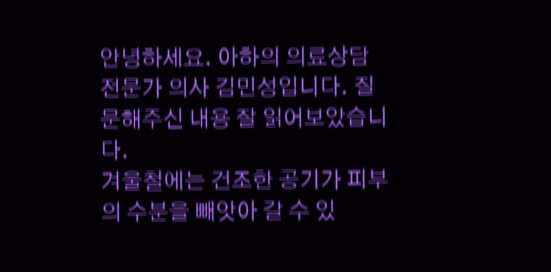안녕하세요. 아하의 의료상담 전문가 의사 김민성입니다. 질문해주신 내용 잘 읽어보았습니다.
겨울철에는 건조한 공기가 피부의 수분을 빼앗아 갈 수 있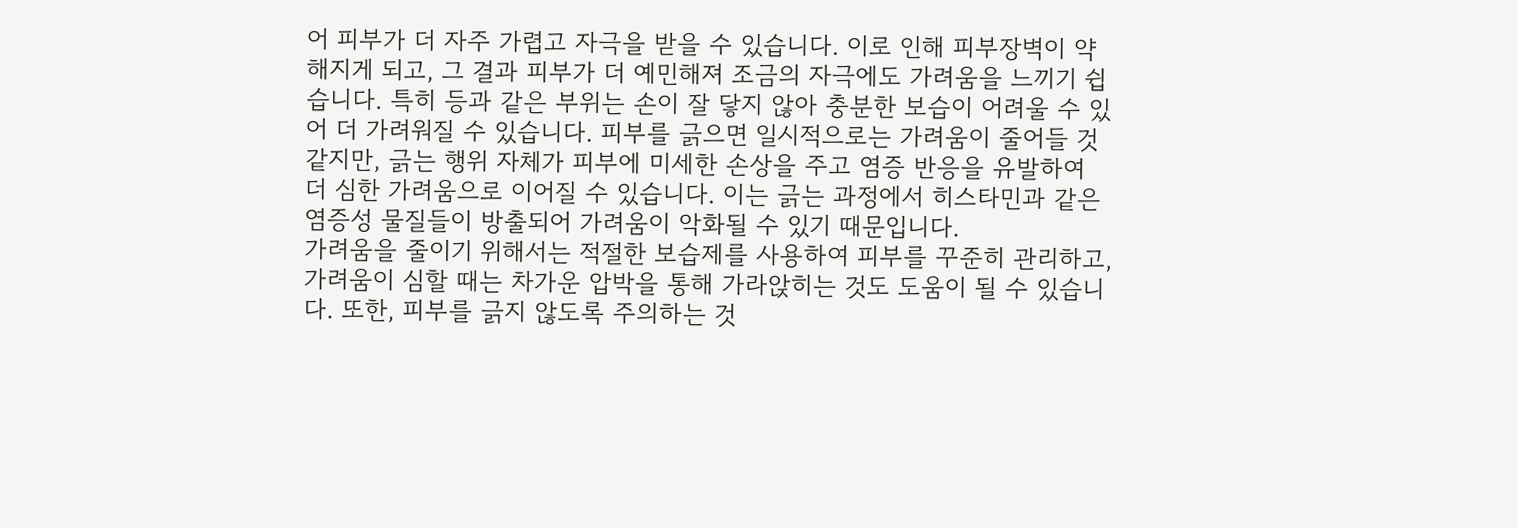어 피부가 더 자주 가렵고 자극을 받을 수 있습니다. 이로 인해 피부장벽이 약해지게 되고, 그 결과 피부가 더 예민해져 조금의 자극에도 가려움을 느끼기 쉽습니다. 특히 등과 같은 부위는 손이 잘 닿지 않아 충분한 보습이 어려울 수 있어 더 가려워질 수 있습니다. 피부를 긁으면 일시적으로는 가려움이 줄어들 것 같지만, 긁는 행위 자체가 피부에 미세한 손상을 주고 염증 반응을 유발하여 더 심한 가려움으로 이어질 수 있습니다. 이는 긁는 과정에서 히스타민과 같은 염증성 물질들이 방출되어 가려움이 악화될 수 있기 때문입니다.
가려움을 줄이기 위해서는 적절한 보습제를 사용하여 피부를 꾸준히 관리하고, 가려움이 심할 때는 차가운 압박을 통해 가라앉히는 것도 도움이 될 수 있습니다. 또한, 피부를 긁지 않도록 주의하는 것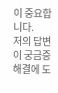이 중요합니다.
저의 답변이 궁금증 해결에 도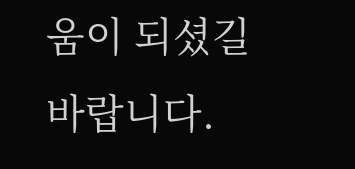움이 되셨길 바랍니다.